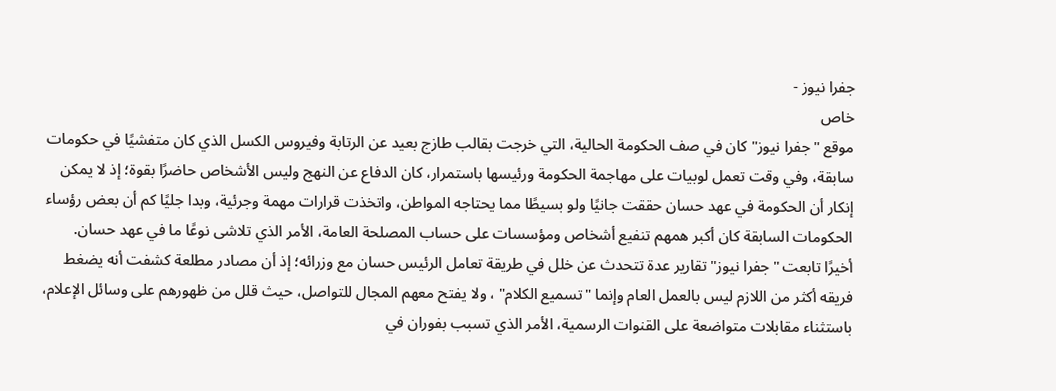جفرا نيوز -
خاص
موقع "جفرا نيوز" كان في صف الحكومة الحالية، التي خرجت بقالب طازج بعيد عن الرتابة وفيروس الكسل الذي كان متفشيًا في حكومات سابقة، وفي وقت تعمل لوبيات على مهاجمة الحكومة ورئيسها باستمرار، كان الدفاع عن النهج وليس الأشخاص حاضرًا بقوة؛ إذ لا يمكن إنكار أن الحكومة في عهد حسان حققت جانيًا ولو بسيطًا مما يحتاجه المواطن، واتخذت قرارات مهمة وجرئية، وبدا جليًا كم أن بعض رؤساء الحكومات السابقة كان أكبر همهم تنفيع أشخاص ومؤسسات على حساب المصلحة العامة، الأمر الذي تلاشى نوعًا ما في عهد حسان.
أخيرًا تابعت "جفرا نيوز" تقارير عدة تتحدث عن خلل في طريقة تعامل الرئيس حسان مع وزرائه؛ إذ أن مصادر مطلعة كشفت أنه يضغط فريقه أكثر من اللازم ليس بالعمل العام وإنما "تسميع الكلام" ، ولا يفتح معهم المجال للتواصل، حيث قلل من ظهورهم على وسائل الإعلام، باستثناء مقابلات متواضعة على القنوات الرسمية، الأمر الذي تسبب بفوران في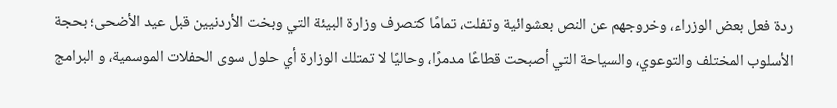ردة فعل بعض الوزراء، وخروجهم عن النص بعشوائية وتفلت، تمامًا كتصرف وزارة البيئة التي وبخت الأردنيين قبل عيد الأضحى؛ بحجة الأسلوب المختلف والتوعوي، والسياحة التي أصبحت قطاعًا مدمرًا، وحاليًا لا تمتلك الوزارة أي حلول سوى الحفلات الموسمية، و البرامج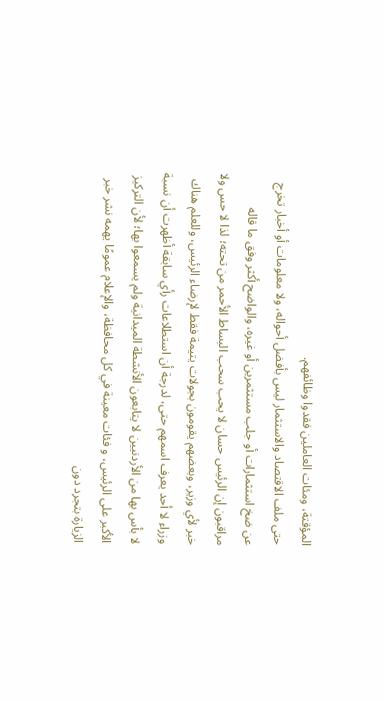المؤقتة، ومئات العاملين فقدوا وظائفهم.
حتى ملف الاقتصاد والاستثمار ليس بأفضل أحواله، ولا معلومات أو أخبار تخرج عن ضخ استثمارات أو جلب مستثمرين أو غيره، والواضح أكثر وفق ما قاله مراقبون إن الرئيس حسان لا يحب سحب البساط الأحمر من تحته؛ لذا لا حس ولا خبر لأي وزير، وبعضهم يقومون بجولات يتيمة فقط لإرضاء الرئيس، وللعلم هناك وزراء لا أحد يعرف اسمهم حتى، لدرجة أن استطلاعات رأي سابقة أظهرت أن نسبة لا بأس بها من الأردنيين لا يتابعون الأنشطة الميدانية ولم يسمعوا بها؛ لأن التركيز الأكبر على الرئيس، و فئات معينة في كل محافظة، والإعلام عمومًا يهمه نشر خبر الزيارة بتجرد دون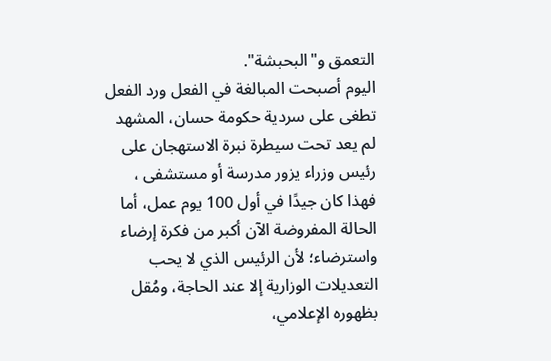التعمق و"البحبشة".
اليوم أصبحت المبالغة في الفعل ورد الفعل تطغى على سردية حكومة حسان، المشهد لم يعد تحت سيطرة نبرة الاستهجان على رئيس وزراء يزور مدرسة أو مستشفى ، فهذا كان جيدًا في أول 100 يوم عمل، أما الحالة المفروضة الآن أكبر من فكرة إرضاء واسترضاء؛ لأن الرئيس الذي لا يحب التعديلات الوزارية إلا عند الحاجة، ومُقل بظهوره الإعلامي،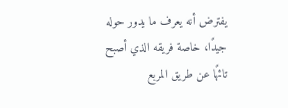يفترض أنه يعرف ما يدور حوله جيدًا، خاصة فريقه الذي أصبح تائهًا عن طريق المربع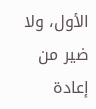الأول، ولا ضير من إعادة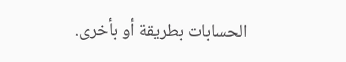الحسابات بطريقة أو بأخرى.